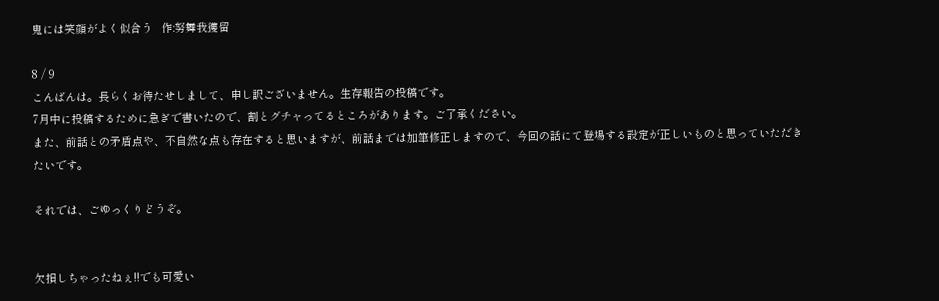鬼には笑顔がよく似合う   作:努舞我獲留

8 / 9
こんばんは。長らくお待たせしまして、申し訳ございません。生存報告の投稿です。
7月中に投稿するために急ぎで書いたので、割とグチャってるところがあります。ご了承ください。
また、前話との矛盾点や、不自然な点も存在すると思いますが、前話までは加筆修正しますので、今回の話にて登場する設定が正しいものと思っていただきたいです。

それでは、ごゆっくりどうぞ。


欠損しちゃったねぇ!!でも可愛い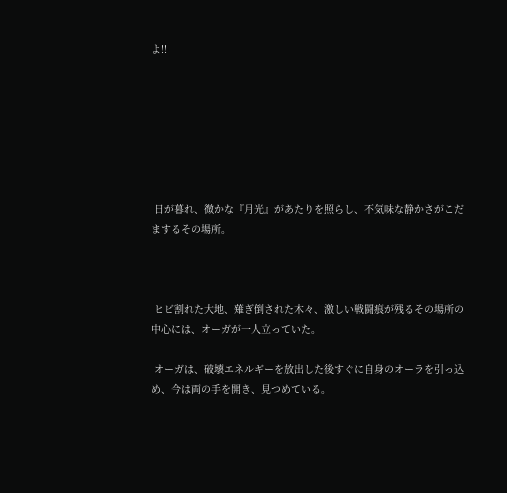よ!!







 日が暮れ、微かな『月光』があたりを照らし、不気味な静かさがこだまするその場所。



 ヒビ割れた大地、薙ぎ倒された木々、激しい戦闘痕が残るその場所の中心には、オーガが一人立っていた。

 オーガは、破壊エネルギーを放出した後すぐに自身のオーラを引っ込め、今は両の手を開き、見つめている。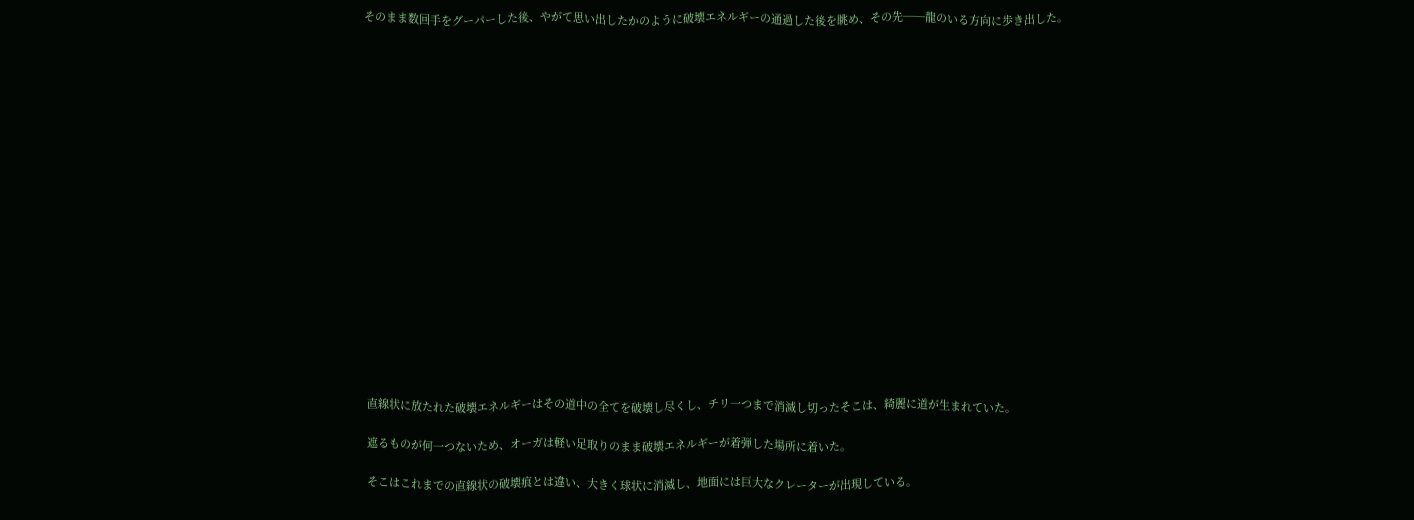そのまま数回手をグーパーした後、やがて思い出したかのように破壊エネルギーの通過した後を眺め、その先──龍のいる方向に歩き出した。



















 直線状に放たれた破壊エネルギーはその道中の全てを破壊し尽くし、チリ一つまで消滅し切ったそこは、綺麗に道が生まれていた。

 遮るものが何一つないため、オーガは軽い足取りのまま破壊エネルギーが着弾した場所に着いた。

 そこはこれまでの直線状の破壊痕とは違い、大きく球状に消滅し、地面には巨大なクレーターが出現している。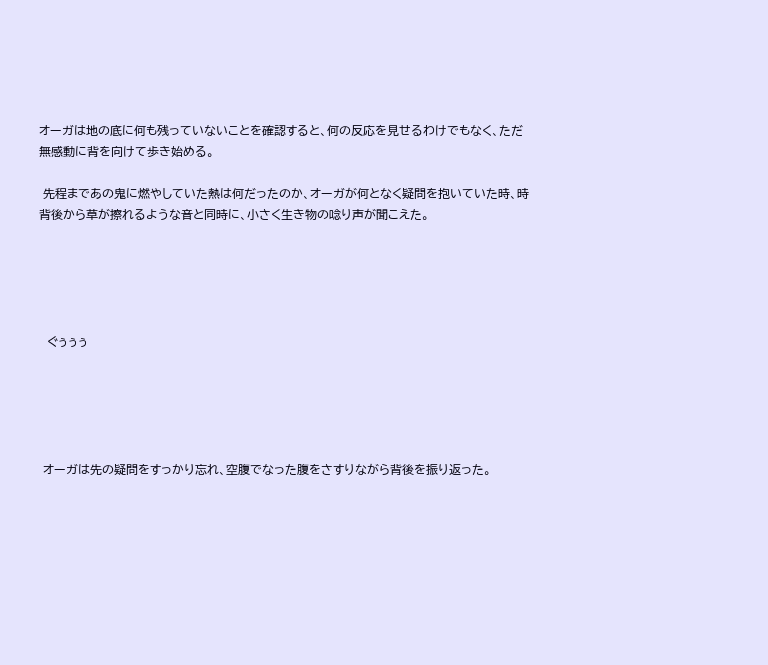オーガは地の底に何も残っていないことを確認すると、何の反応を見せるわけでもなく、ただ無感動に背を向けて歩き始める。

 先程まであの鬼に燃やしていた熱は何だったのか、オーガが何となく疑問を抱いていた時、時背後から草が擦れるような音と同時に、小さく生き物の唸り声が聞こえた。





  ぐぅぅぅ





 オーガは先の疑問をすっかり忘れ、空腹でなった腹をさすりながら背後を振り返った。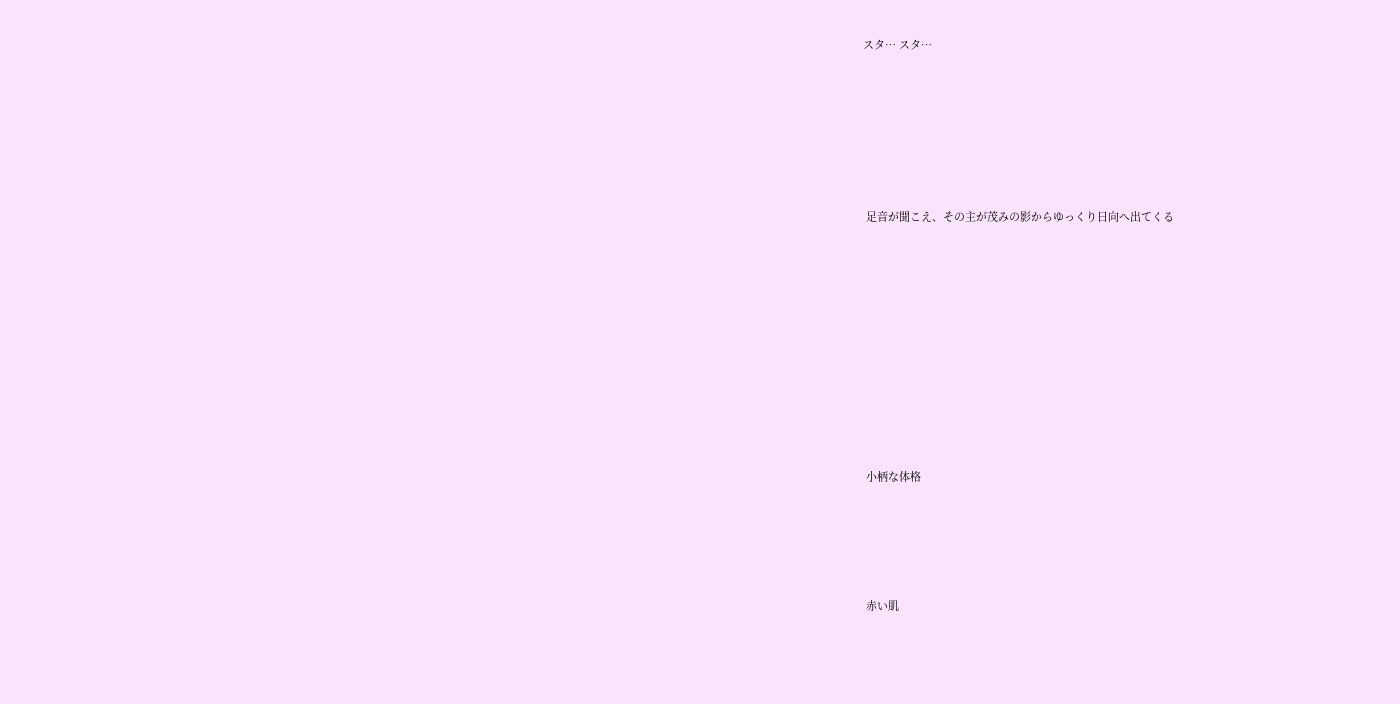スタ… スタ…







 足音が聞こえ、その主が茂みの影からゆっくり日向へ出てくる











 小柄な体格





 赤い肌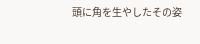頭に角を生やしたその姿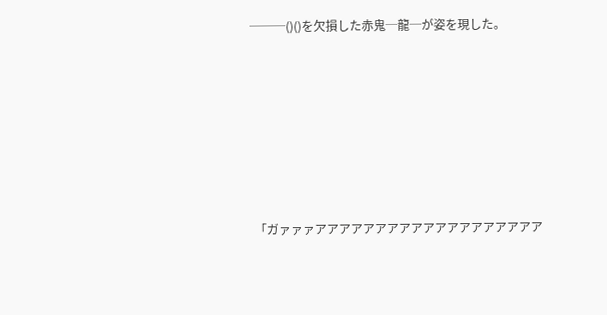───()()を欠損した赤鬼─龍─が姿を現した。







 「ガァァァアアアアアアアアアアアアアアアアアアア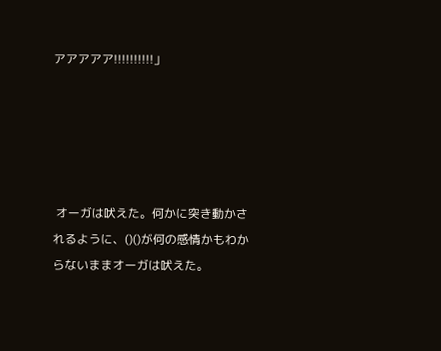アアアアア!!!!!!!!!!」





 オーガは吠えた。何かに突き動かされるように、()()が何の感情かもわからないままオーガは吠えた。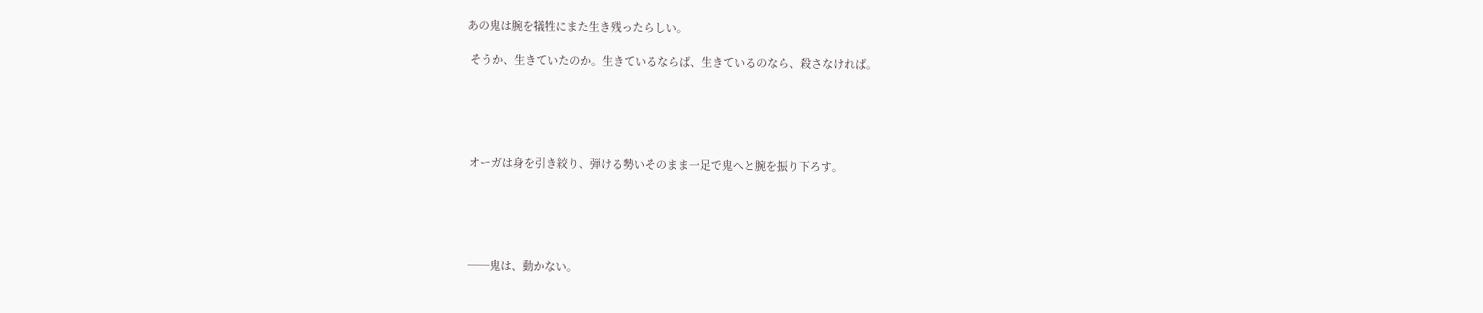あの鬼は腕を犠牲にまた生き残ったらしい。

 そうか、生きていたのか。生きているならば、生きているのなら、殺さなければ。





 オーガは身を引き絞り、弾ける勢いそのまま一足で鬼へと腕を振り下ろす。





 ──鬼は、動かない。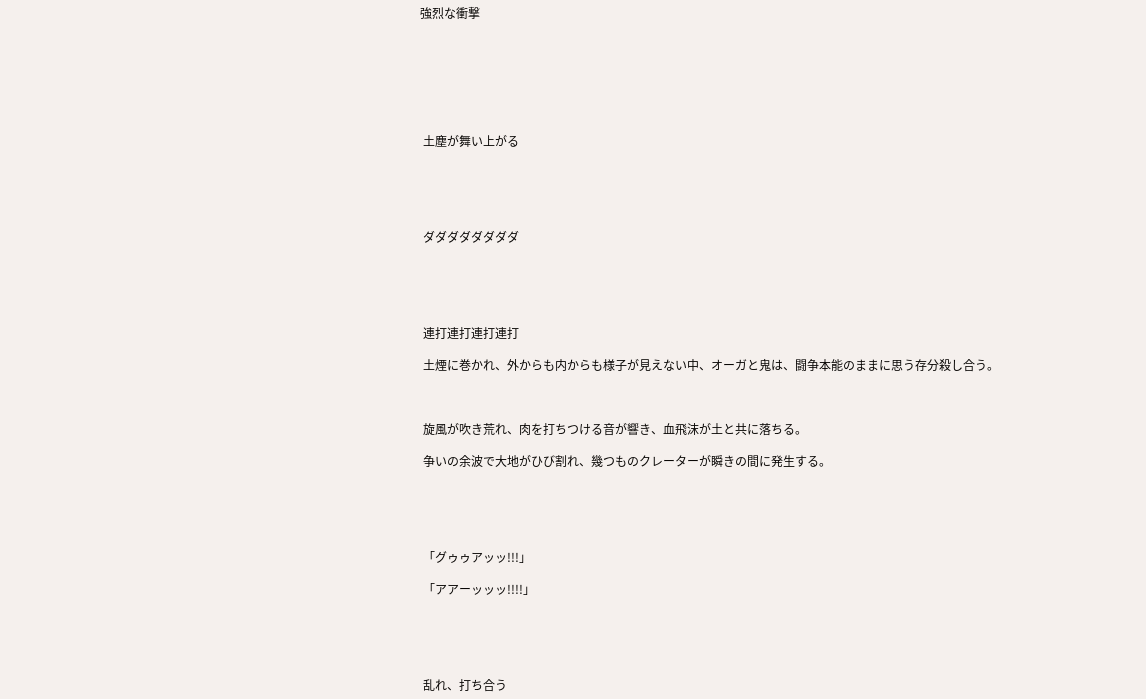強烈な衝撃







 土塵が舞い上がる





 ダダダダダダダダ





 連打連打連打連打

 土煙に巻かれ、外からも内からも様子が見えない中、オーガと鬼は、闘争本能のままに思う存分殺し合う。



 旋風が吹き荒れ、肉を打ちつける音が響き、血飛沫が土と共に落ちる。

 争いの余波で大地がひび割れ、幾つものクレーターが瞬きの間に発生する。





 「グゥゥアッッ!!!」

 「アアーッッッ!!!!」





 乱れ、打ち合う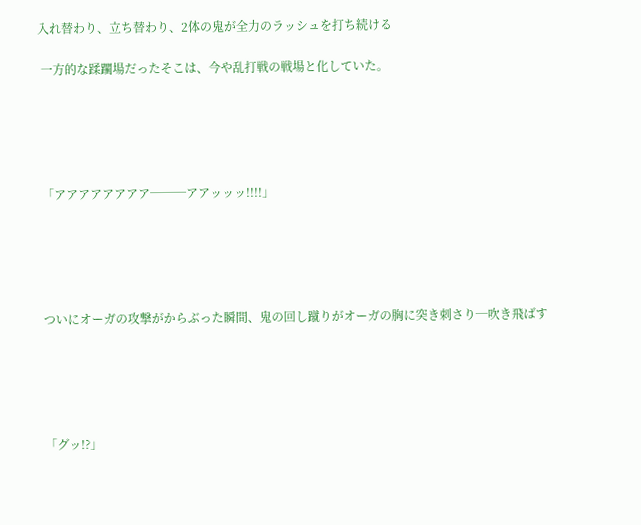入れ替わり、立ち替わり、2体の鬼が全力のラッシュを打ち続ける

 一方的な蹂躙場だったそこは、今や乱打戦の戦場と化していた。





 「アアアアアアアア───アアッッッ!!!!」





 ついにオーガの攻撃がからぶった瞬間、鬼の回し蹴りがオーガの胸に突き刺さり─吹き飛ばす





 「グッ!?」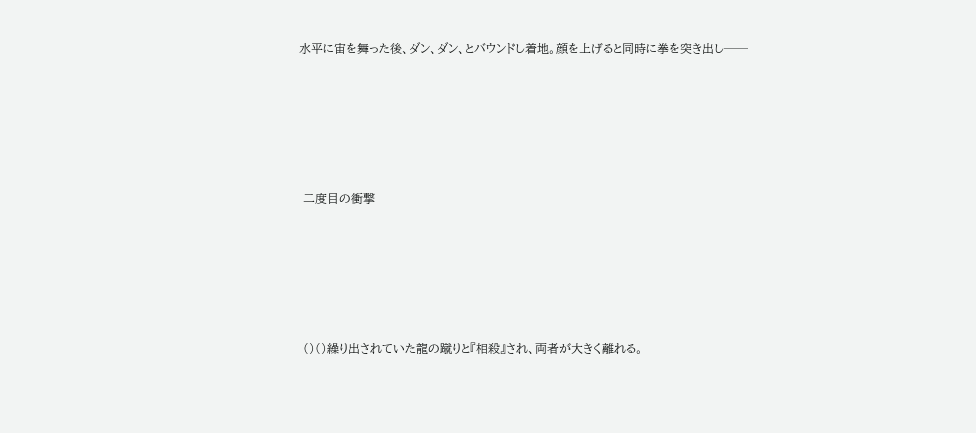水平に宙を舞った後、ダン、ダン、とバウンドし着地。顔を上げると同時に拳を突き出し──







 二度目の衝撃







 ()()繰り出されていた龍の蹴りと『相殺』され、両者が大きく離れる。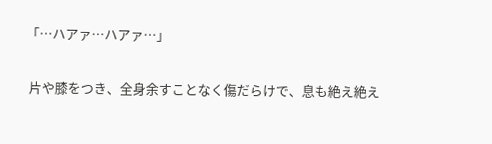「…ハアァ…ハアァ…」

 片や膝をつき、全身余すことなく傷だらけで、息も絶え絶え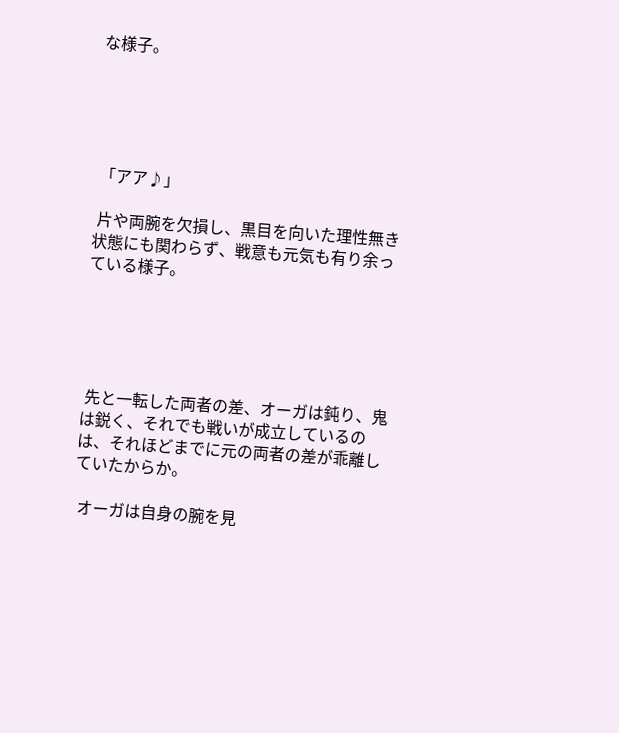な様子。





 「アア♪」

 片や両腕を欠損し、黒目を向いた理性無き状態にも関わらず、戦意も元気も有り余っている様子。





 先と一転した両者の差、オーガは鈍り、鬼は鋭く、それでも戦いが成立しているのは、それほどまでに元の両者の差が乖離していたからか。

 オーガは自身の腕を見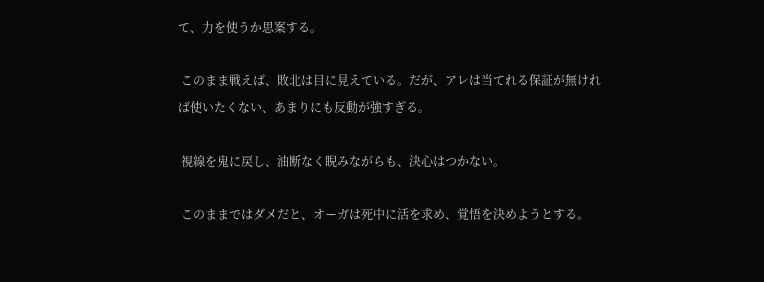て、力を使うか思案する。

 このまま戦えば、敗北は目に見えている。だが、アレは当てれる保証が無ければ使いたくない、あまりにも反動が強すぎる。

 視線を鬼に戻し、油断なく睨みながらも、決心はつかない。

 このままではダメだと、オーガは死中に活を求め、覚悟を決めようとする。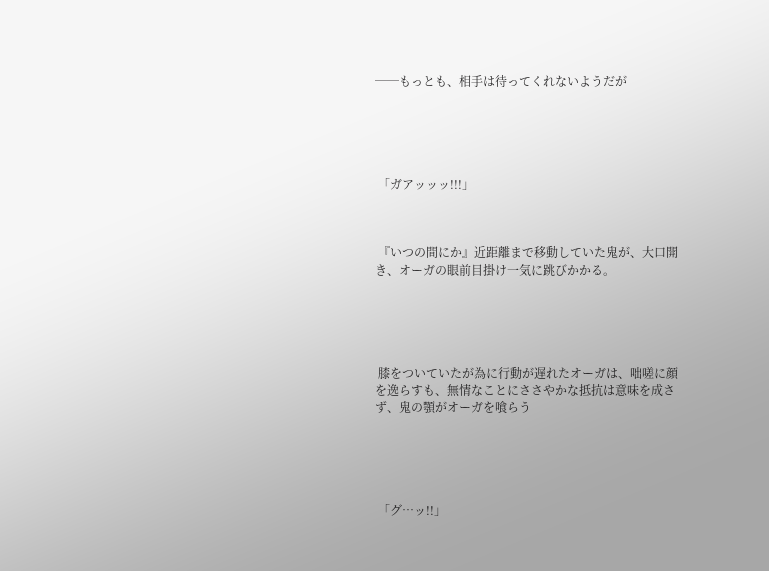──もっとも、相手は待ってくれないようだが





 「ガアッッッ!!!」



 『いつの間にか』近距離まで移動していた鬼が、大口開き、オーガの眼前目掛け一気に跳びかかる。





 膝をついていたが為に行動が遅れたオーガは、咄嗟に顔を逸らすも、無情なことにささやかな抵抗は意味を成さず、鬼の顎がオーガを喰らう





 「グ…ッ!!」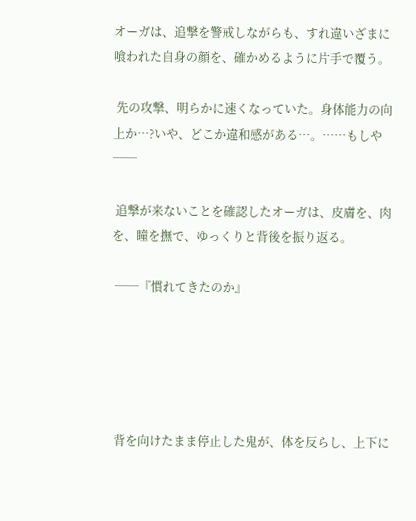オーガは、追撃を警戒しながらも、すれ違いざまに喰われた自身の顔を、確かめるように片手で覆う。

 先の攻撃、明らかに速くなっていた。身体能力の向上か…?いや、どこか違和感がある…。……もしや──

 追撃が来ないことを確認したオーガは、皮膚を、肉を、瞳を撫で、ゆっくりと背後を振り返る。

 ──『慣れてきたのか』





 背を向けたまま停止した鬼が、体を反らし、上下に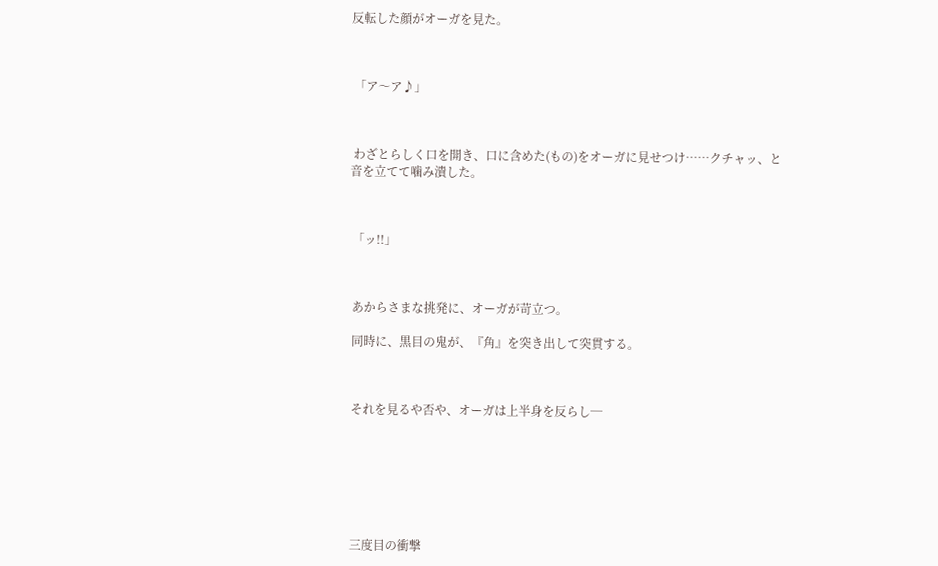反転した顔がオーガを見た。



 「ア〜ア♪」



 わざとらしく口を開き、口に含めた(もの)をオーガに見せつけ……クチャッ、と音を立てて噛み潰した。



 「ッ!!」



 あからさまな挑発に、オーガが苛立つ。

 同時に、黒目の鬼が、『角』を突き出して突貫する。



 それを見るや否や、オーガは上半身を反らし─







 三度目の衝撃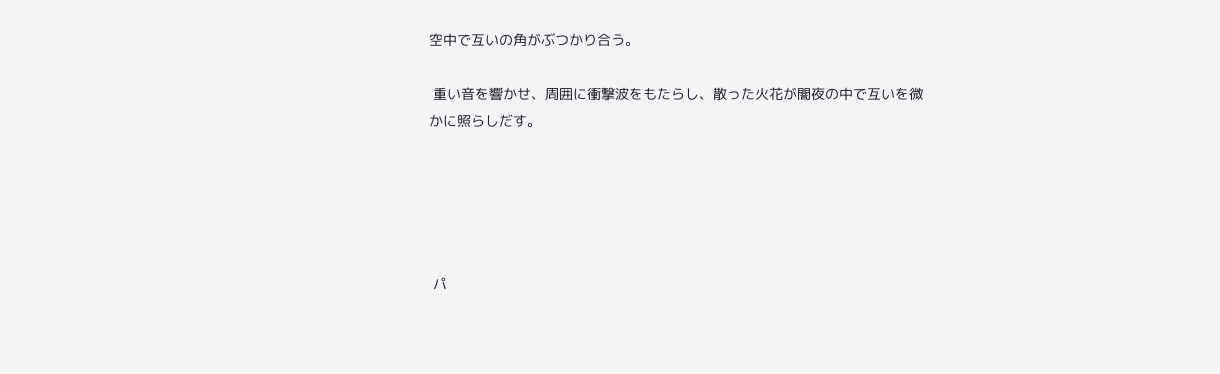空中で互いの角がぶつかり合う。

 重い音を響かせ、周囲に衝撃波をもたらし、散った火花が闇夜の中で互いを微かに照らしだす。





 パ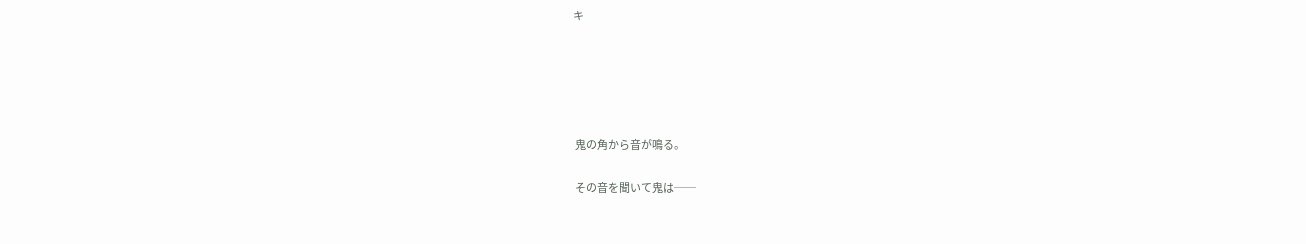キ





 鬼の角から音が鳴る。

 その音を聞いて鬼は──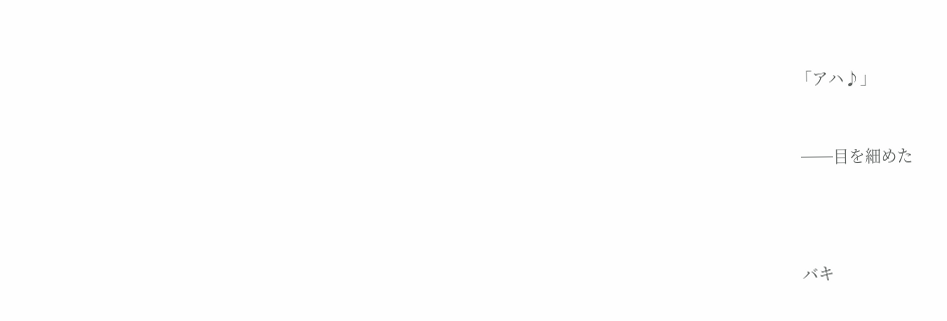「アハ♪」



 ──目を細めた





 バキ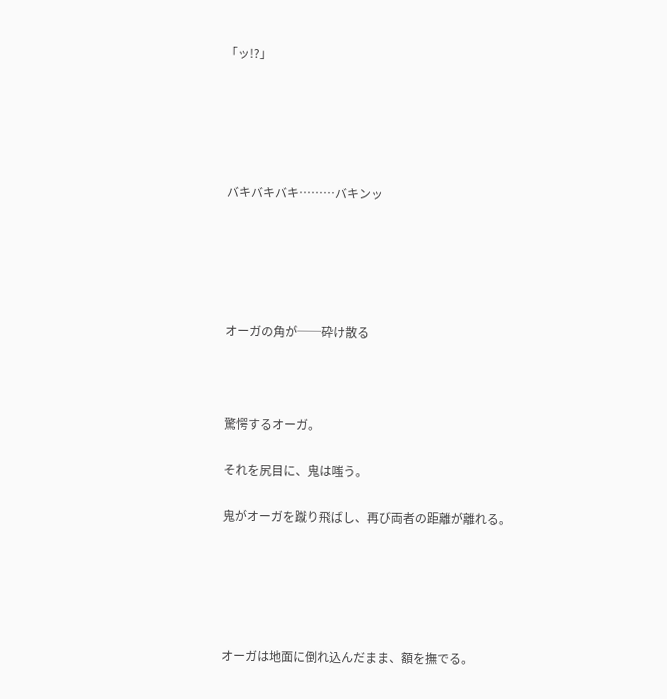「ッ!?」





 バキバキバキ………バキンッ





 オーガの角が──砕け散る



 驚愕するオーガ。

 それを尻目に、鬼は嗤う。

 鬼がオーガを蹴り飛ばし、再び両者の距離が離れる。





 オーガは地面に倒れ込んだまま、額を撫でる。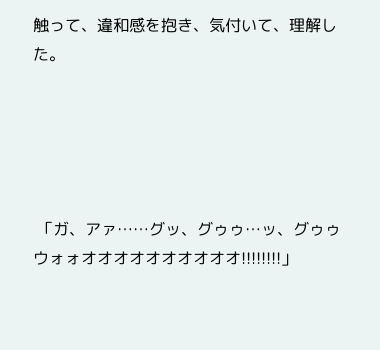触って、違和感を抱き、気付いて、理解した。





 「ガ、アァ……グッ、グゥゥ…ッ、グゥゥウォォオオオオオオオオオオ!!!!!!!!」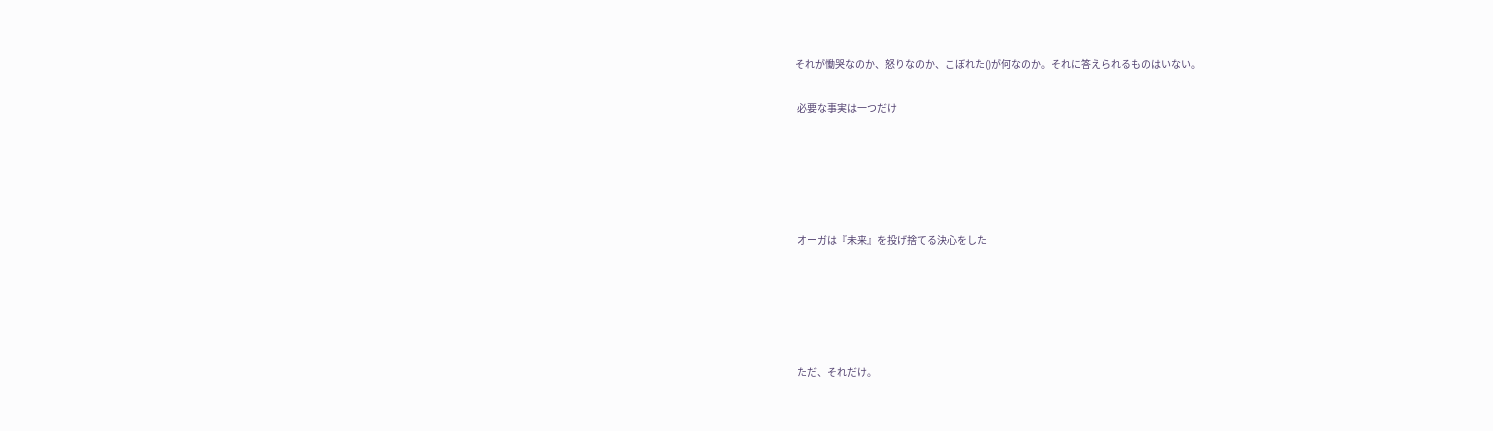それが慟哭なのか、怒りなのか、こぼれた()が何なのか。それに答えられるものはいない。

 必要な事実は一つだけ





 オーガは『未来』を投げ捨てる決心をした





 ただ、それだけ。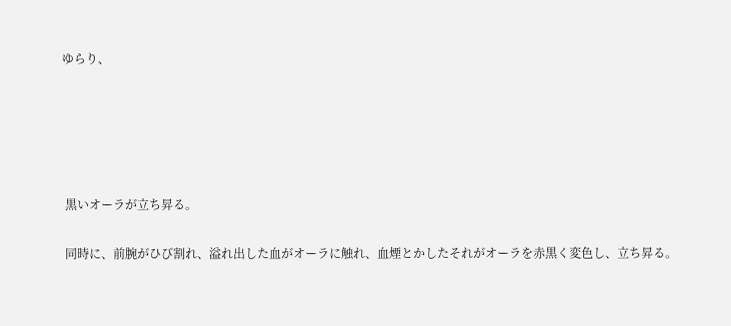ゆらり、





 黒いオーラが立ち昇る。

 同時に、前腕がひび割れ、溢れ出した血がオーラに触れ、血煙とかしたそれがオーラを赤黒く変色し、立ち昇る。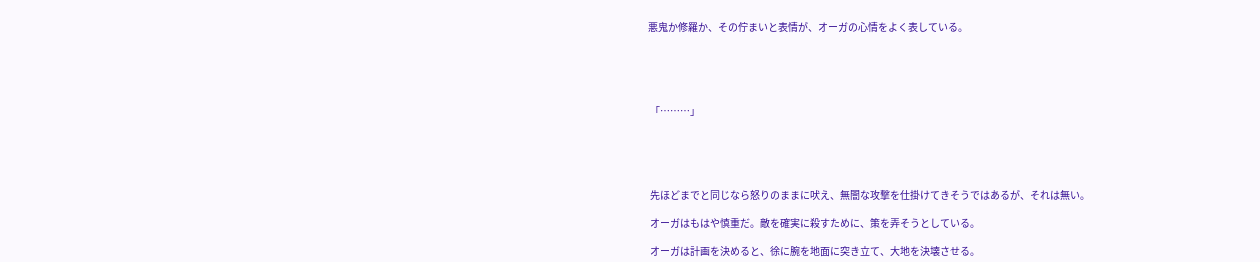悪鬼か修羅か、その佇まいと表情が、オーガの心情をよく表している。





 「………」





 先ほどまでと同じなら怒りのままに吠え、無闇な攻撃を仕掛けてきそうではあるが、それは無い。

 オーガはもはや慎重だ。敵を確実に殺すために、策を弄そうとしている。

 オーガは計画を決めると、徐に腕を地面に突き立て、大地を決壊させる。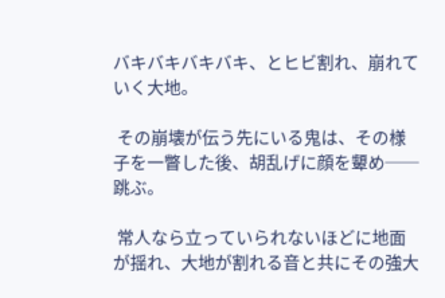バキバキバキバキ、とヒビ割れ、崩れていく大地。

 その崩壊が伝う先にいる鬼は、その様子を一瞥した後、胡乱げに顔を顰め──跳ぶ。

 常人なら立っていられないほどに地面が揺れ、大地が割れる音と共にその強大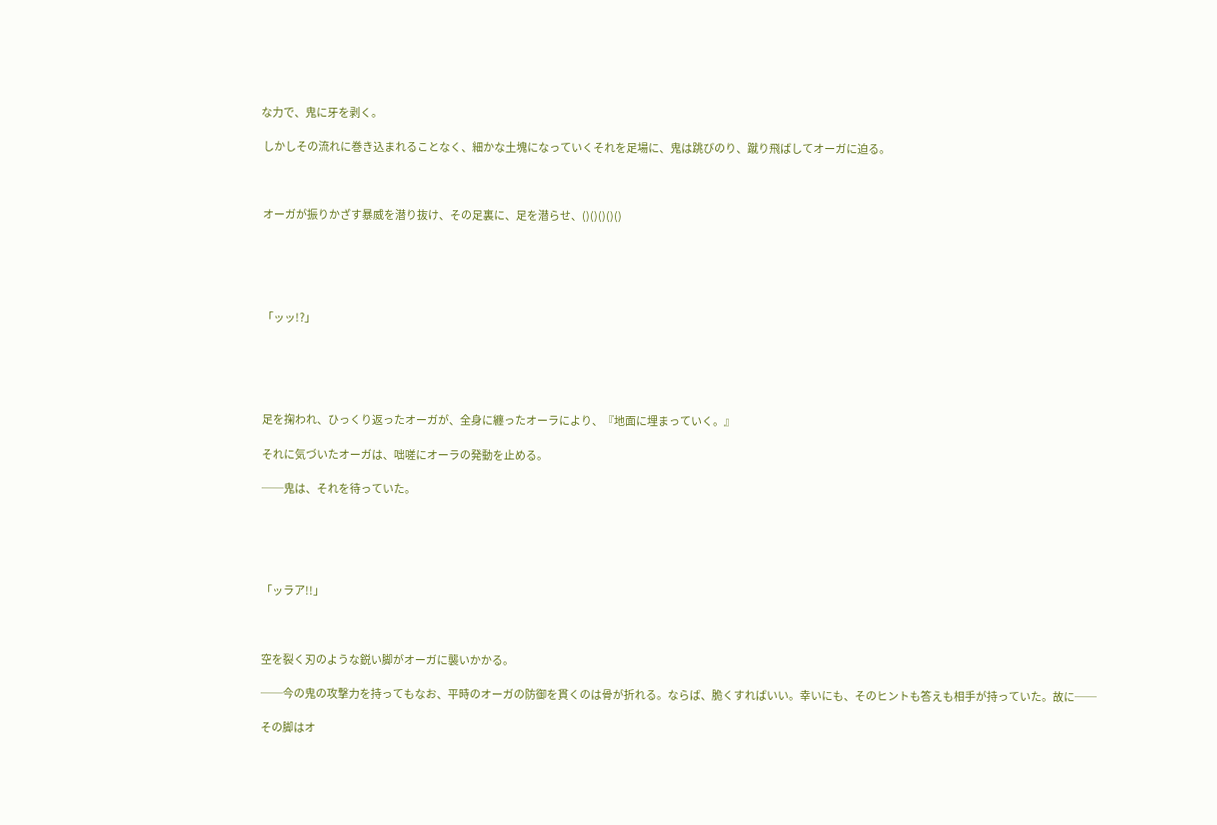な力で、鬼に牙を剥く。

 しかしその流れに巻き込まれることなく、細かな土塊になっていくそれを足場に、鬼は跳びのり、蹴り飛ばしてオーガに迫る。



 オーガが振りかざす暴威を潜り抜け、その足裏に、足を潜らせ、()()()()()





 「ッッ!?」





 足を掬われ、ひっくり返ったオーガが、全身に纏ったオーラにより、『地面に埋まっていく。』

 それに気づいたオーガは、咄嗟にオーラの発動を止める。

 ──鬼は、それを待っていた。





 「ッラア!!」



 空を裂く刃のような鋭い脚がオーガに襲いかかる。

 ──今の鬼の攻撃力を持ってもなお、平時のオーガの防御を貫くのは骨が折れる。ならば、脆くすればいい。幸いにも、そのヒントも答えも相手が持っていた。故に──

 その脚はオ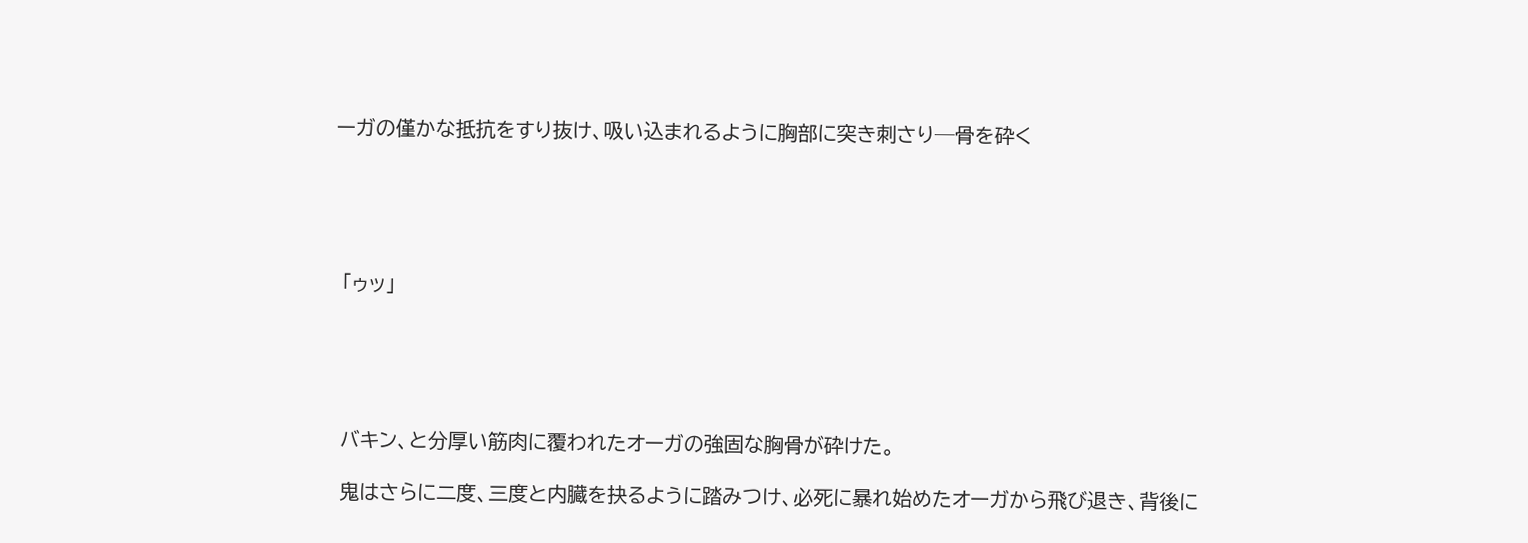ーガの僅かな抵抗をすり抜け、吸い込まれるように胸部に突き刺さり─骨を砕く





 「ゥッ」





 バキン、と分厚い筋肉に覆われたオーガの強固な胸骨が砕けた。

 鬼はさらに二度、三度と内臓を抉るように踏みつけ、必死に暴れ始めたオーガから飛び退き、背後に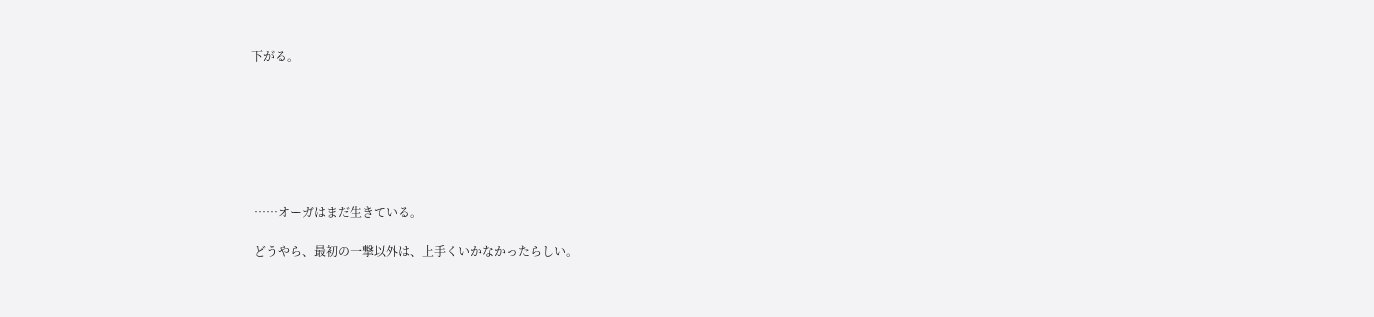下がる。







 ……オーガはまだ生きている。

 どうやら、最初の一撃以外は、上手くいかなかったらしい。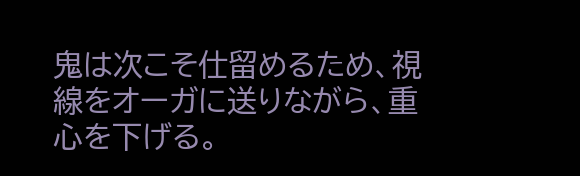鬼は次こそ仕留めるため、視線をオーガに送りながら、重心を下げる。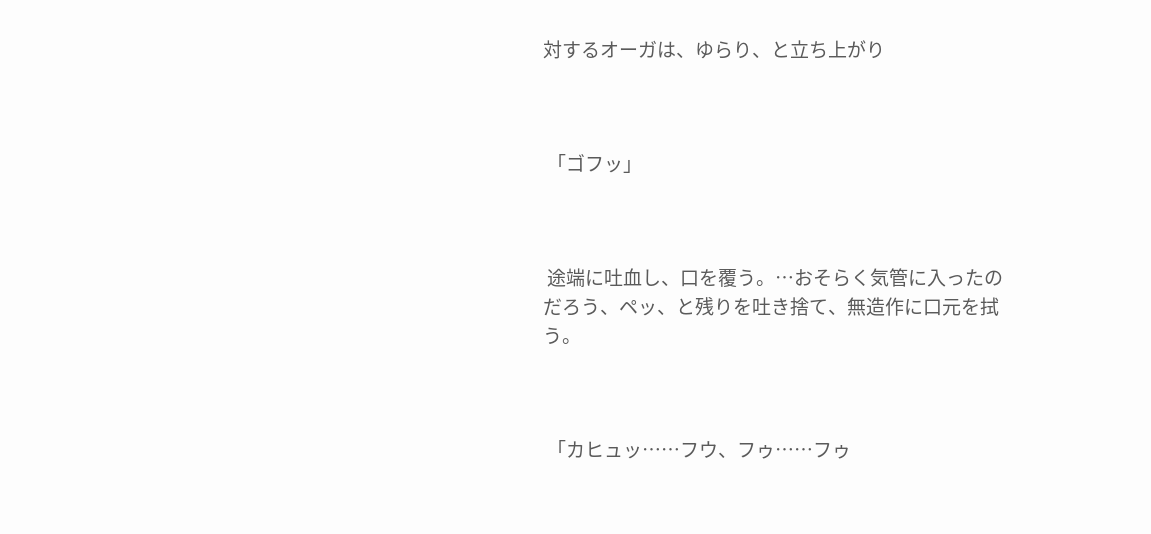対するオーガは、ゆらり、と立ち上がり



 「ゴフッ」



 途端に吐血し、口を覆う。…おそらく気管に入ったのだろう、ペッ、と残りを吐き捨て、無造作に口元を拭う。



 「カヒュッ……フウ、フゥ……フゥ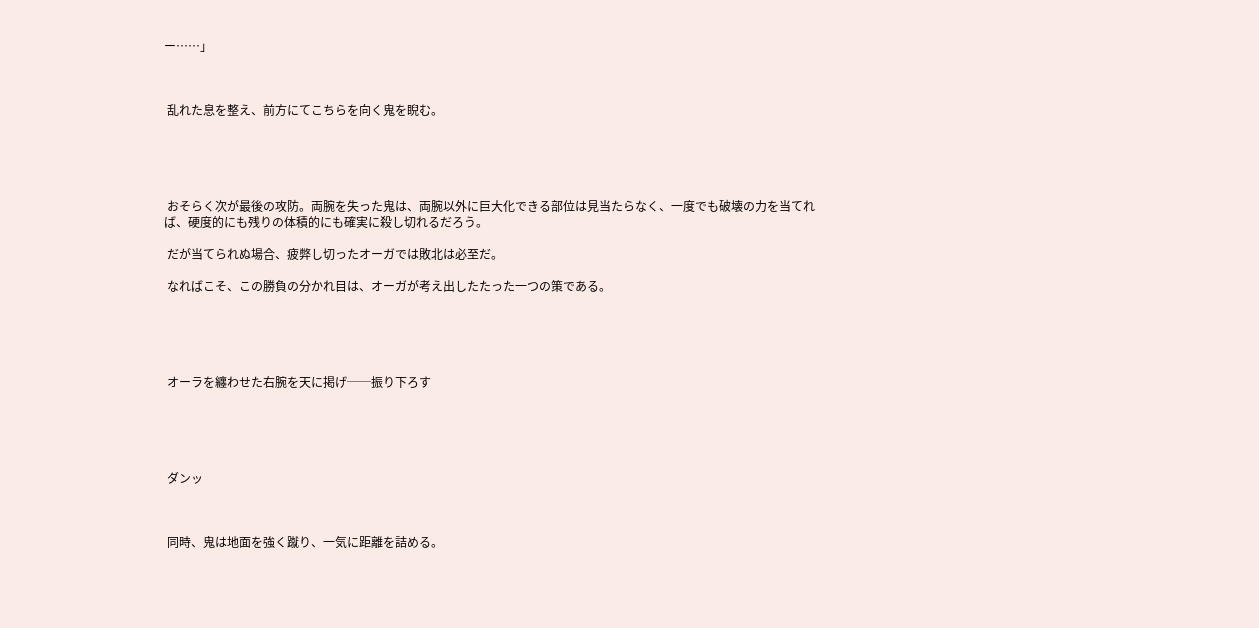ー……」



 乱れた息を整え、前方にてこちらを向く鬼を睨む。





 おそらく次が最後の攻防。両腕を失った鬼は、両腕以外に巨大化できる部位は見当たらなく、一度でも破壊の力を当てれば、硬度的にも残りの体積的にも確実に殺し切れるだろう。

 だが当てられぬ場合、疲弊し切ったオーガでは敗北は必至だ。

 なればこそ、この勝負の分かれ目は、オーガが考え出したたった一つの策である。





 オーラを纏わせた右腕を天に掲げ──振り下ろす





 ダンッ



 同時、鬼は地面を強く蹴り、一気に距離を詰める。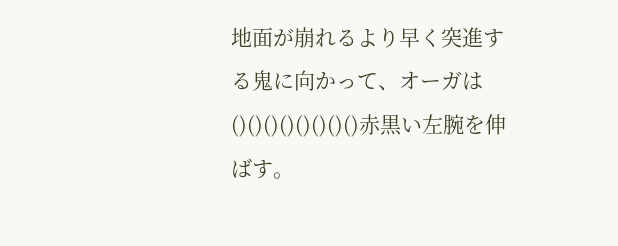地面が崩れるより早く突進する鬼に向かって、オーガは()()()()()()()()赤黒い左腕を伸ばす。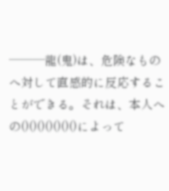───龍(鬼)は、危険なものへ対して直感的に反応することができる。それは、本人への()()()()()()()によって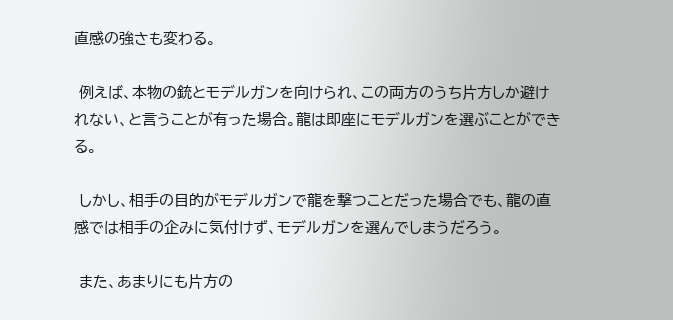直感の強さも変わる。

 例えば、本物の銃とモデルガンを向けられ、この両方のうち片方しか避けれない、と言うことが有った場合。龍は即座にモデルガンを選ぶことができる。

 しかし、相手の目的がモデルガンで龍を撃つことだった場合でも、龍の直感では相手の企みに気付けず、モデルガンを選んでしまうだろう。

 また、あまりにも片方の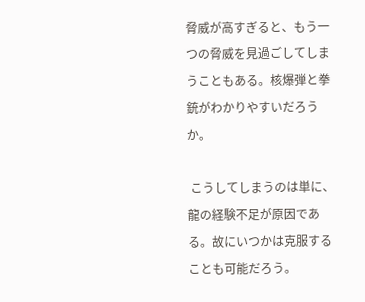脅威が高すぎると、もう一つの脅威を見過ごしてしまうこともある。核爆弾と拳銃がわかりやすいだろうか。

 こうしてしまうのは単に、龍の経験不足が原因である。故にいつかは克服することも可能だろう。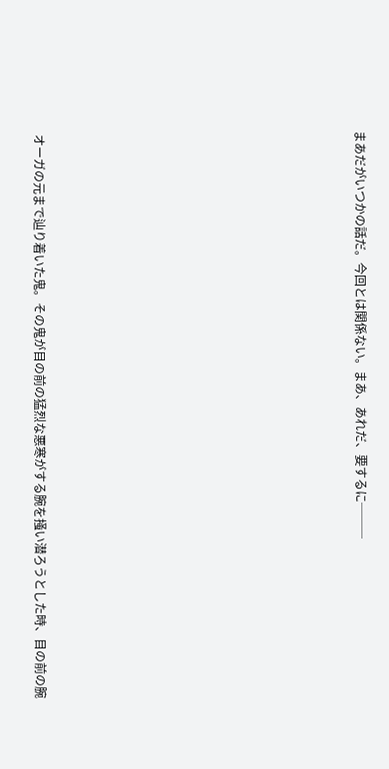まあだがいつかの話だ。今回とは関係ない。まあ、あれだ、要するに───











 オーガの元まで辿り着いた鬼。その鬼が目の前の猛烈な悪寒がする腕を掻い潜ろうとした時、目の前の腕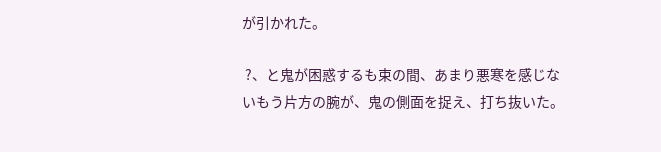が引かれた。

 ?、と鬼が困惑するも束の間、あまり悪寒を感じないもう片方の腕が、鬼の側面を捉え、打ち抜いた。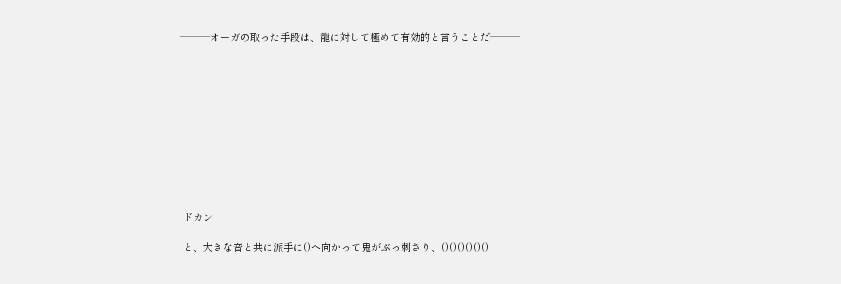───オーガの取った手段は、龍に対して極めて有効的と言うことだ───











 ドカン

 と、大きな音と共に派手に()へ向かって鬼がぶっ刺さり、()()()()()()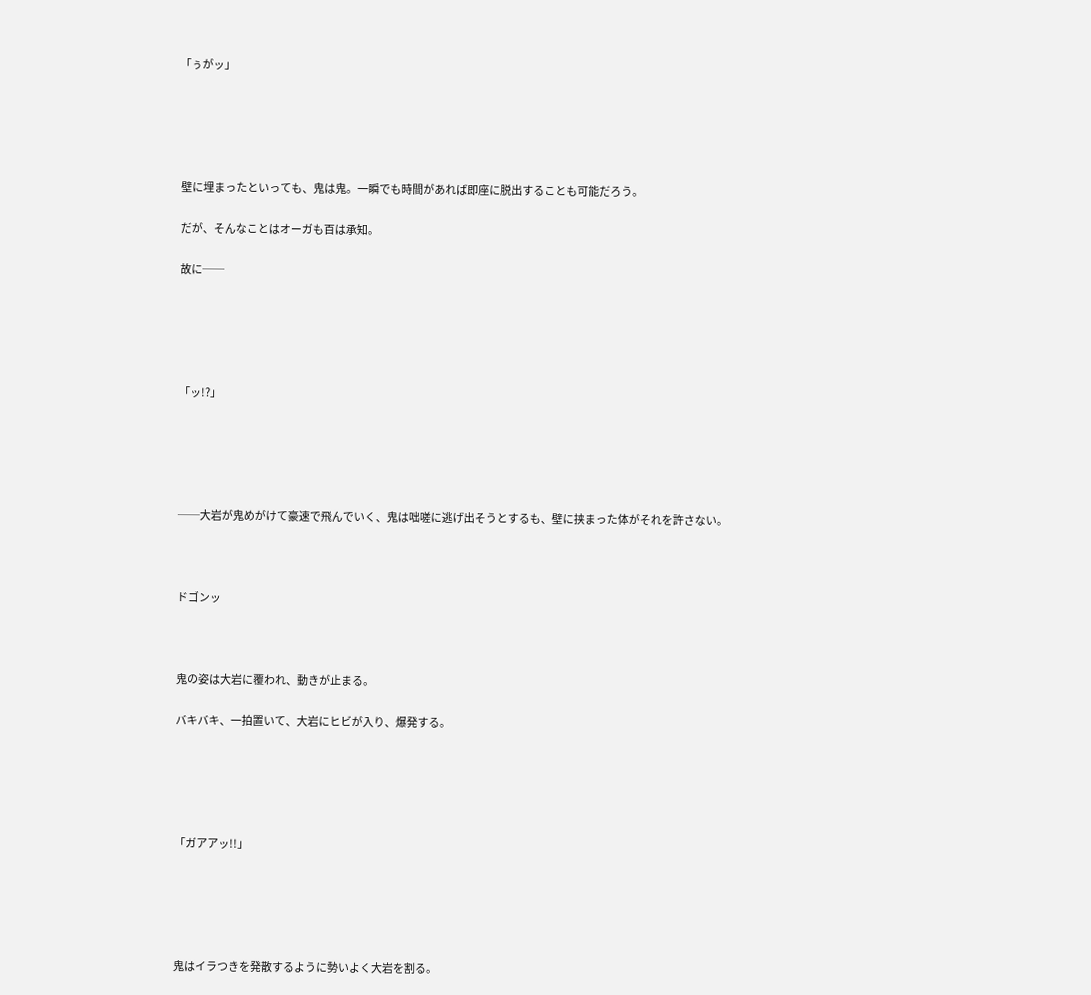「ぅがッ」





 壁に埋まったといっても、鬼は鬼。一瞬でも時間があれば即座に脱出することも可能だろう。

 だが、そんなことはオーガも百は承知。

 故に──





 「ッ!?」





 ──大岩が鬼めがけて豪速で飛んでいく、鬼は咄嗟に逃げ出そうとするも、壁に挟まった体がそれを許さない。



 ドゴンッ



 鬼の姿は大岩に覆われ、動きが止まる。

 バキバキ、一拍置いて、大岩にヒビが入り、爆発する。





 「ガアアッ!!」





 鬼はイラつきを発散するように勢いよく大岩を割る。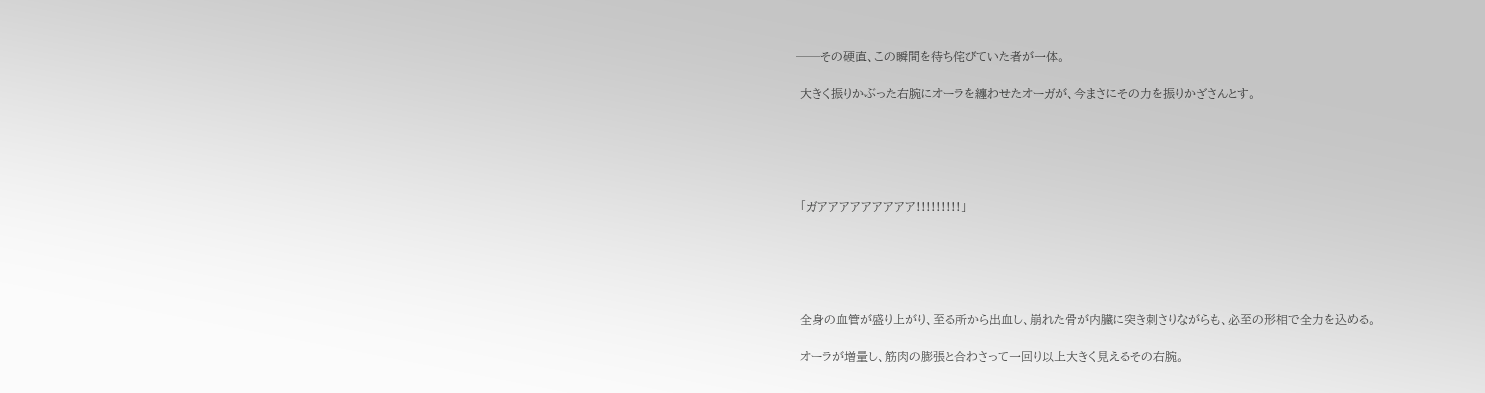──その硬直、この瞬間を待ち侘びていた者が一体。

 大きく振りかぶった右腕にオーラを纏わせたオーガが、今まさにその力を振りかざさんとす。





 「ガアアアアアアアアア!!!!!!!!!」





 全身の血管が盛り上がり、至る所から出血し、崩れた骨が内臓に突き刺さりながらも、必至の形相で全力を込める。

 オーラが増量し、筋肉の膨張と合わさって一回り以上大きく見えるその右腕。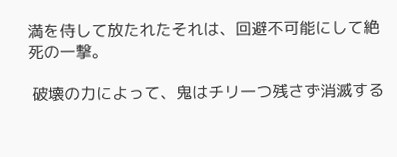満を侍して放たれたそれは、回避不可能にして絶死の一撃。

 破壊の力によって、鬼はチリ一つ残さず消滅する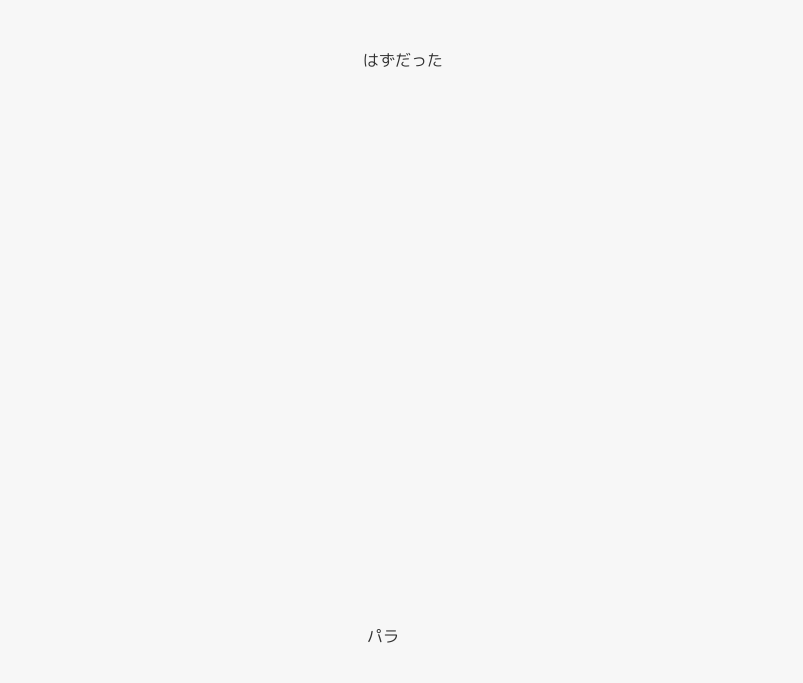はずだった



















 パラ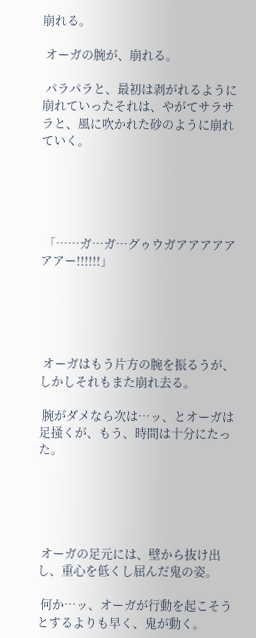崩れる。

 オーガの腕が、崩れる。

 パラパラと、最初は剥がれるように崩れていったそれは、やがてサラサラと、風に吹かれた砂のように崩れていく。





 「……ガ…ガ…グゥウガアアアアアアアー!!!!!!」





 オーガはもう片方の腕を振るうが、しかしそれもまた崩れ去る。

 腕がダメなら次は…ッ、とオーガは足掻くが、もう、時間は十分にたった。





 オーガの足元には、壁から抜け出し、重心を低くし屈んだ鬼の姿。

 何か…ッ、オーガが行動を起こそうとするよりも早く、鬼が動く。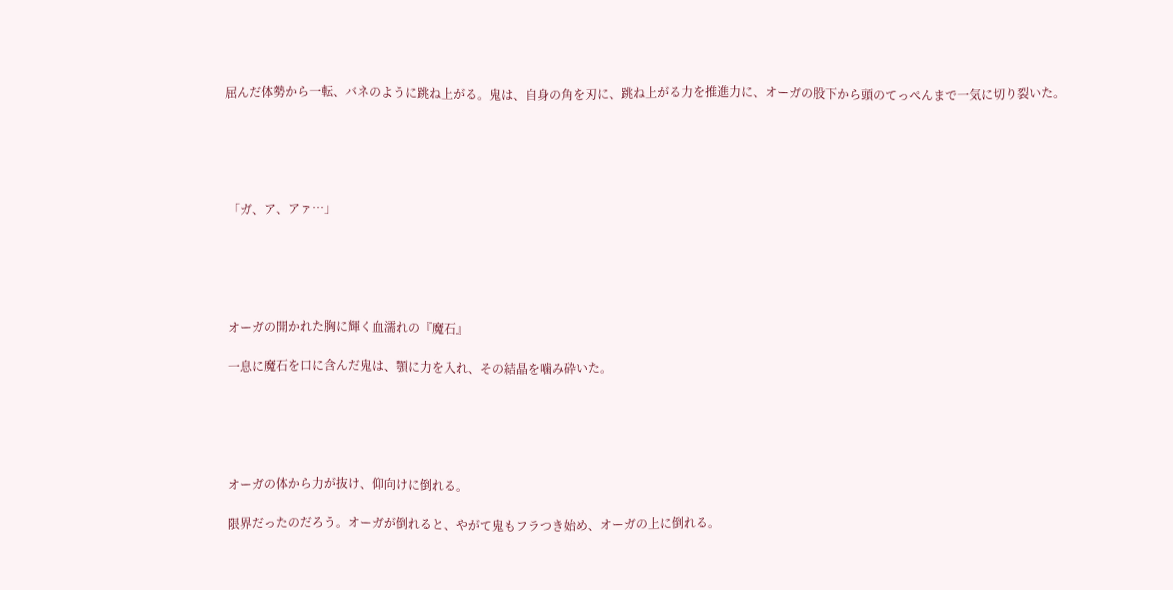屈んだ体勢から一転、バネのように跳ね上がる。鬼は、自身の角を刃に、跳ね上がる力を推進力に、オーガの股下から頭のてっぺんまで一気に切り裂いた。





 「ガ、ア、アァ…」





 オーガの開かれた胸に輝く血濡れの『魔石』

 一息に魔石を口に含んだ鬼は、顎に力を入れ、その結晶を噛み砕いた。





 オーガの体から力が抜け、仰向けに倒れる。

 限界だったのだろう。オーガが倒れると、やがて鬼もフラつき始め、オーガの上に倒れる。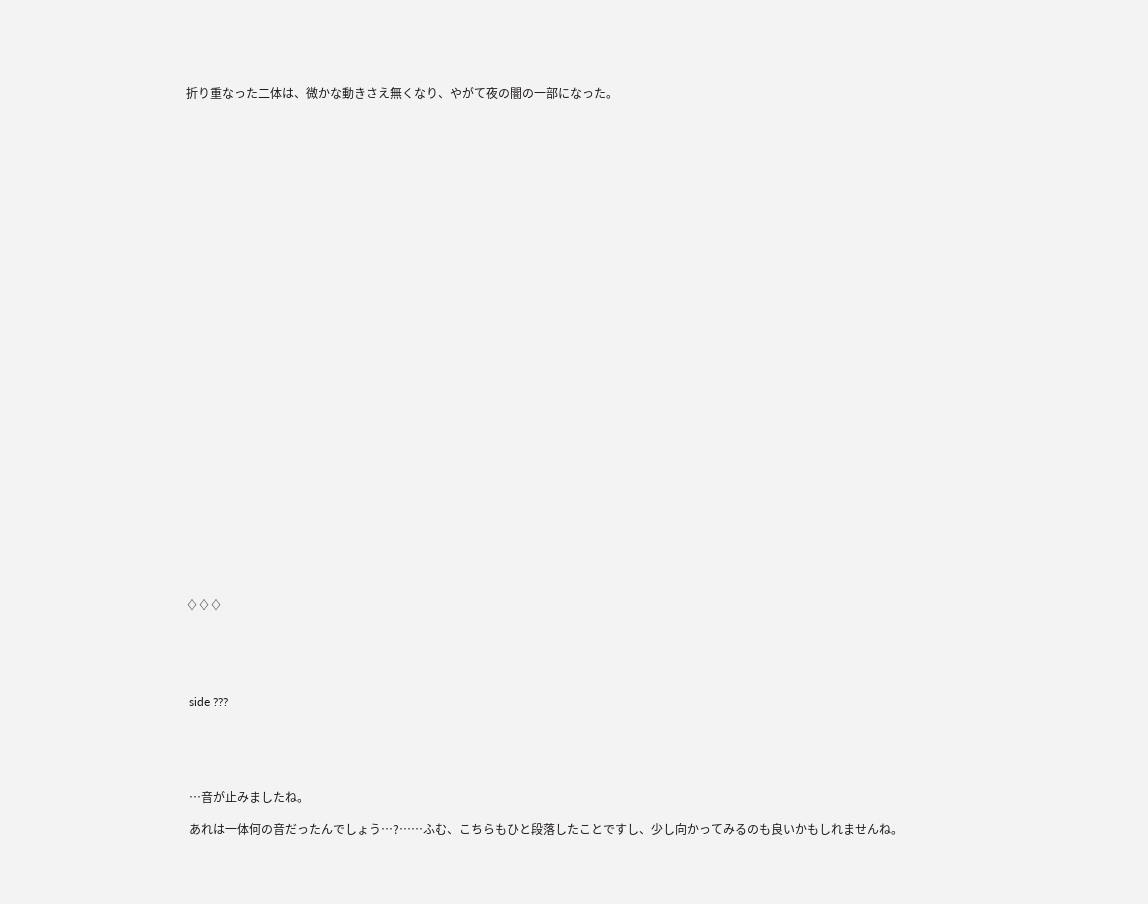折り重なった二体は、微かな動きさえ無くなり、やがて夜の闇の一部になった。































♢♢♢





 side ???





 …音が止みましたね。

 あれは一体何の音だったんでしょう…?……ふむ、こちらもひと段落したことですし、少し向かってみるのも良いかもしれませんね。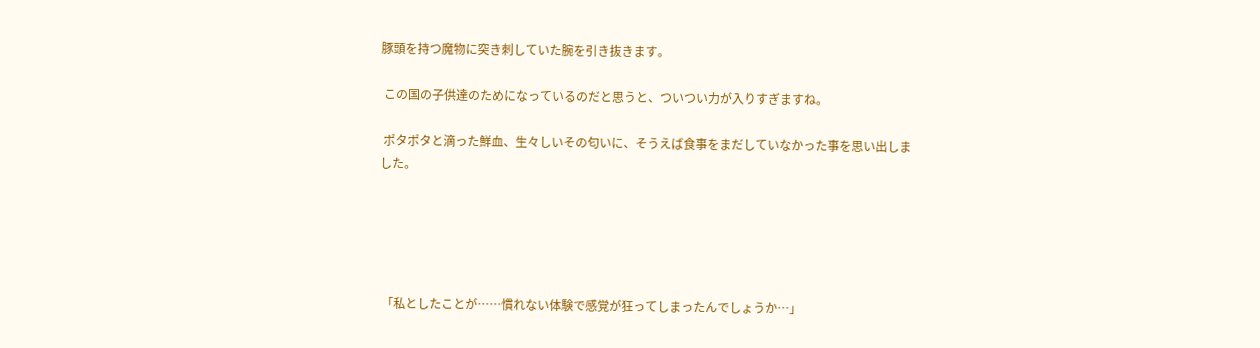豚頭を持つ魔物に突き刺していた腕を引き抜きます。

 この国の子供達のためになっているのだと思うと、ついつい力が入りすぎますね。

 ポタポタと滴った鮮血、生々しいその匂いに、そうえば食事をまだしていなかった事を思い出しました。





 「私としたことが……慣れない体験で感覚が狂ってしまったんでしょうか…」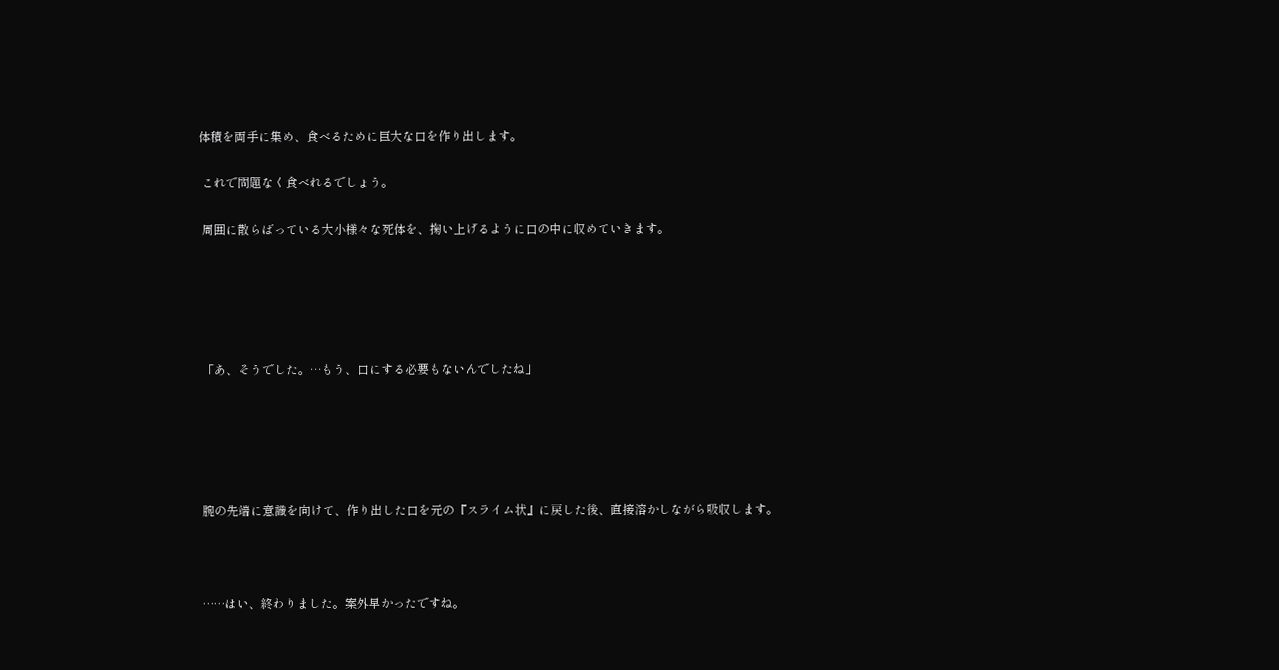体積を両手に集め、食べるために巨大な口を作り出します。

 これで問題なく食べれるでしょう。

 周囲に散らばっている大小様々な死体を、掬い上げるように口の中に収めていきます。





 「あ、そうでした。…もう、口にする必要もないんでしたね」





 腕の先端に意識を向けて、作り出した口を元の『スライム状』に戻した後、直接溶かしながら吸収します。



 ……はい、終わりました。案外早かったですね。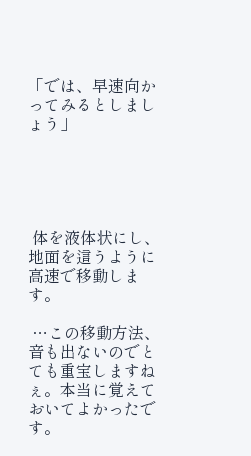「では、早速向かってみるとしましょう」





 体を液体状にし、地面を這うように高速で移動します。

 …この移動方法、音も出ないのでとても重宝しますねぇ。本当に覚えておいてよかったです。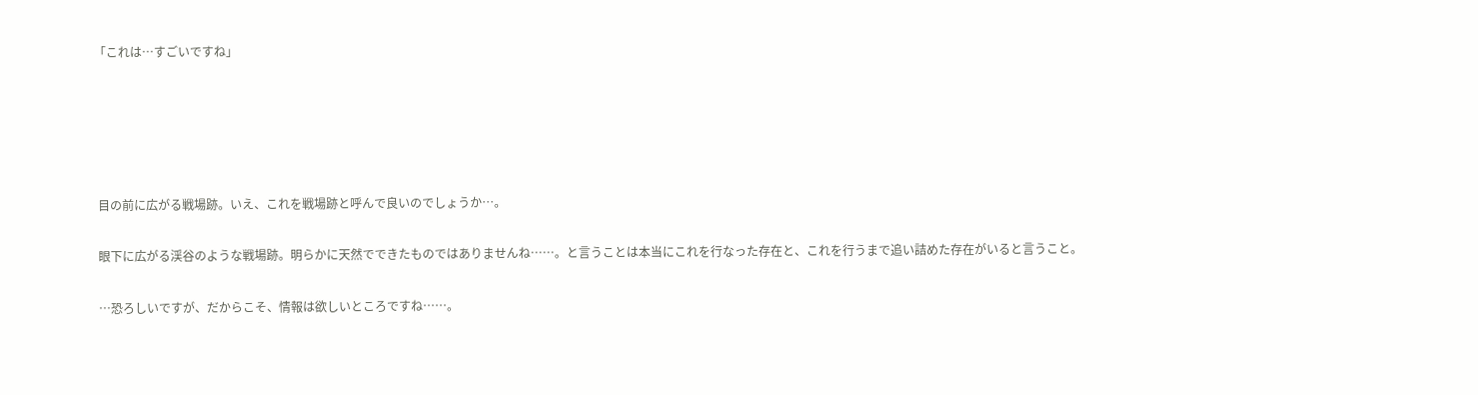「これは…すごいですね」





 目の前に広がる戦場跡。いえ、これを戦場跡と呼んで良いのでしょうか…。

 眼下に広がる渓谷のような戦場跡。明らかに天然でできたものではありませんね……。と言うことは本当にこれを行なった存在と、これを行うまで追い詰めた存在がいると言うこと。

 …恐ろしいですが、だからこそ、情報は欲しいところですね……。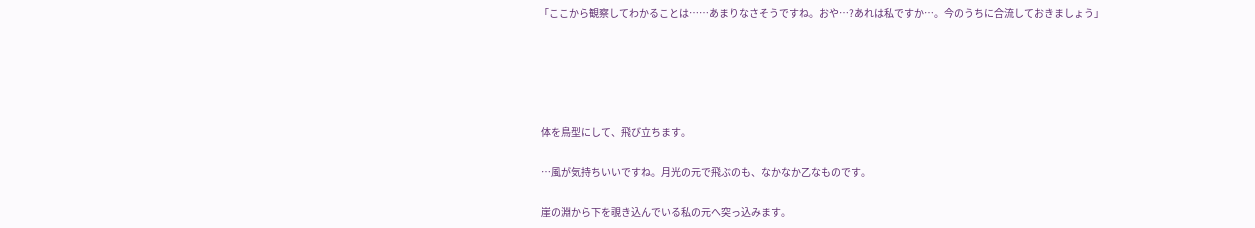「ここから観察してわかることは……あまりなさそうですね。おや…?あれは私ですか…。今のうちに合流しておきましょう」





 体を鳥型にして、飛び立ちます。

 …風が気持ちいいですね。月光の元で飛ぶのも、なかなか乙なものです。

 崖の淵から下を覗き込んでいる私の元へ突っ込みます。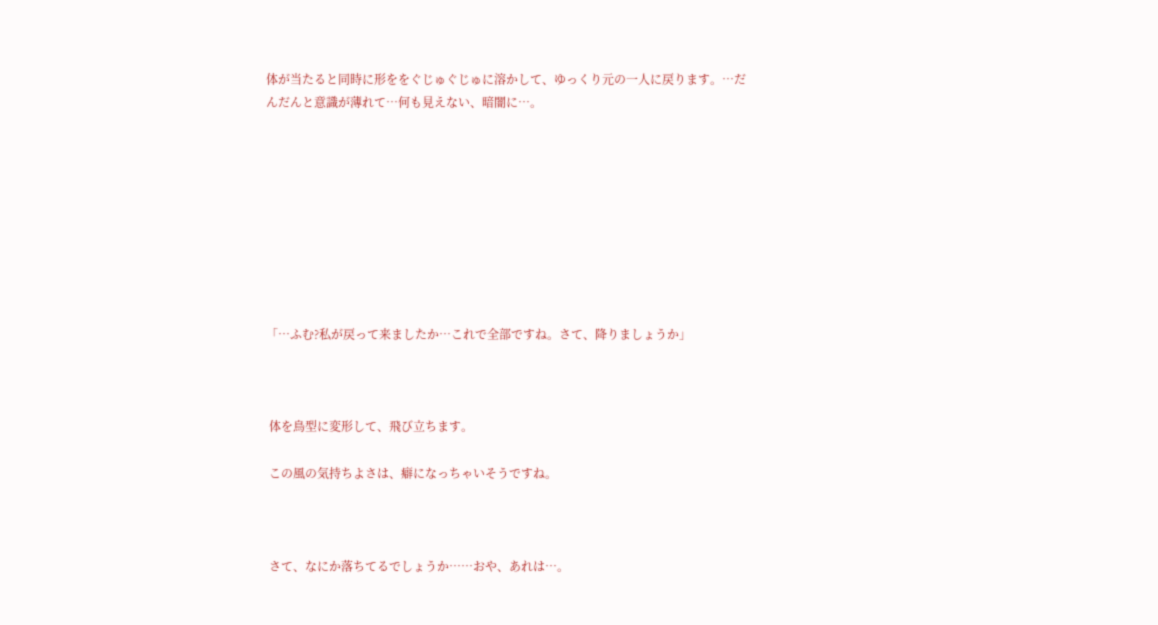体が当たると同時に形ををぐじゅぐじゅに溶かして、ゆっくり元の一人に戻ります。…だんだんと意識が薄れて…何も見えない、暗闇に…。









「…ふむ?私が戻って来ましたか…これで全部ですね。さて、降りましょうか」



 体を鳥型に変形して、飛び立ちます。

 この風の気持ちよさは、癖になっちゃいそうですね。



 さて、なにか落ちてるでしょうか……おや、あれは…。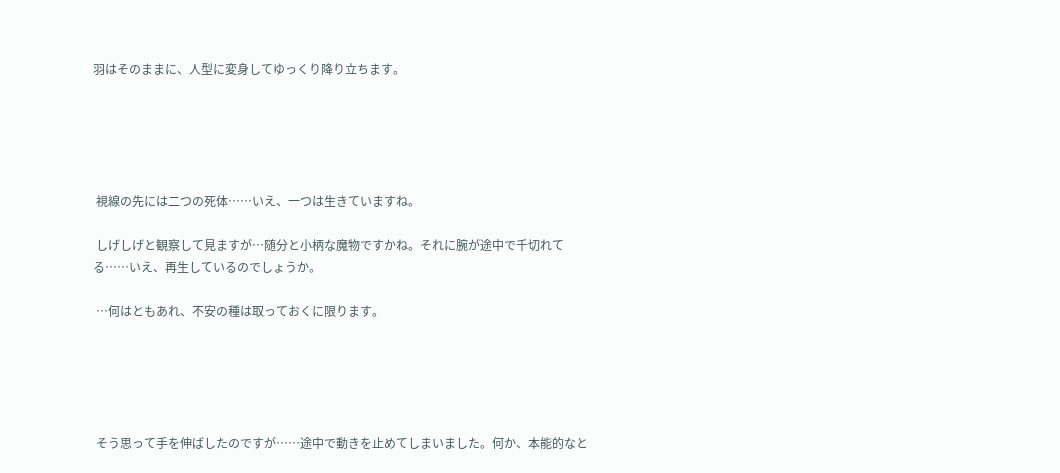羽はそのままに、人型に変身してゆっくり降り立ちます。





 視線の先には二つの死体……いえ、一つは生きていますね。

 しげしげと観察して見ますが…随分と小柄な魔物ですかね。それに腕が途中で千切れてる……いえ、再生しているのでしょうか。

 …何はともあれ、不安の種は取っておくに限ります。





 そう思って手を伸ばしたのですが……途中で動きを止めてしまいました。何か、本能的なと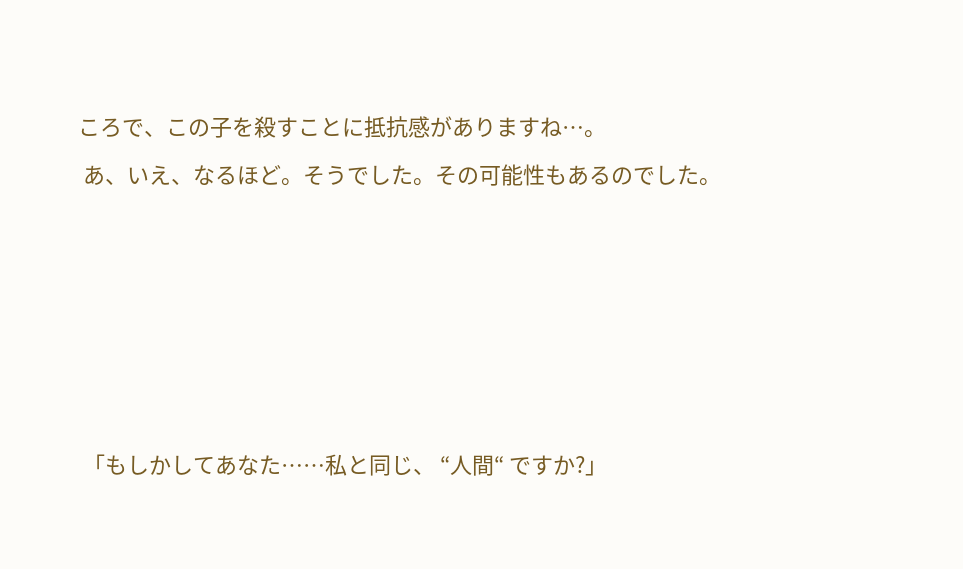ころで、この子を殺すことに抵抗感がありますね…。

 あ、いえ、なるほど。そうでした。その可能性もあるのでした。











 「もしかしてあなた……私と同じ、 “人間“ ですか?」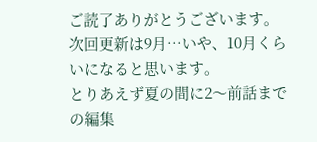ご読了ありがとうございます。
次回更新は9月…いや、10月くらいになると思います。
とりあえず夏の間に2〜前話までの編集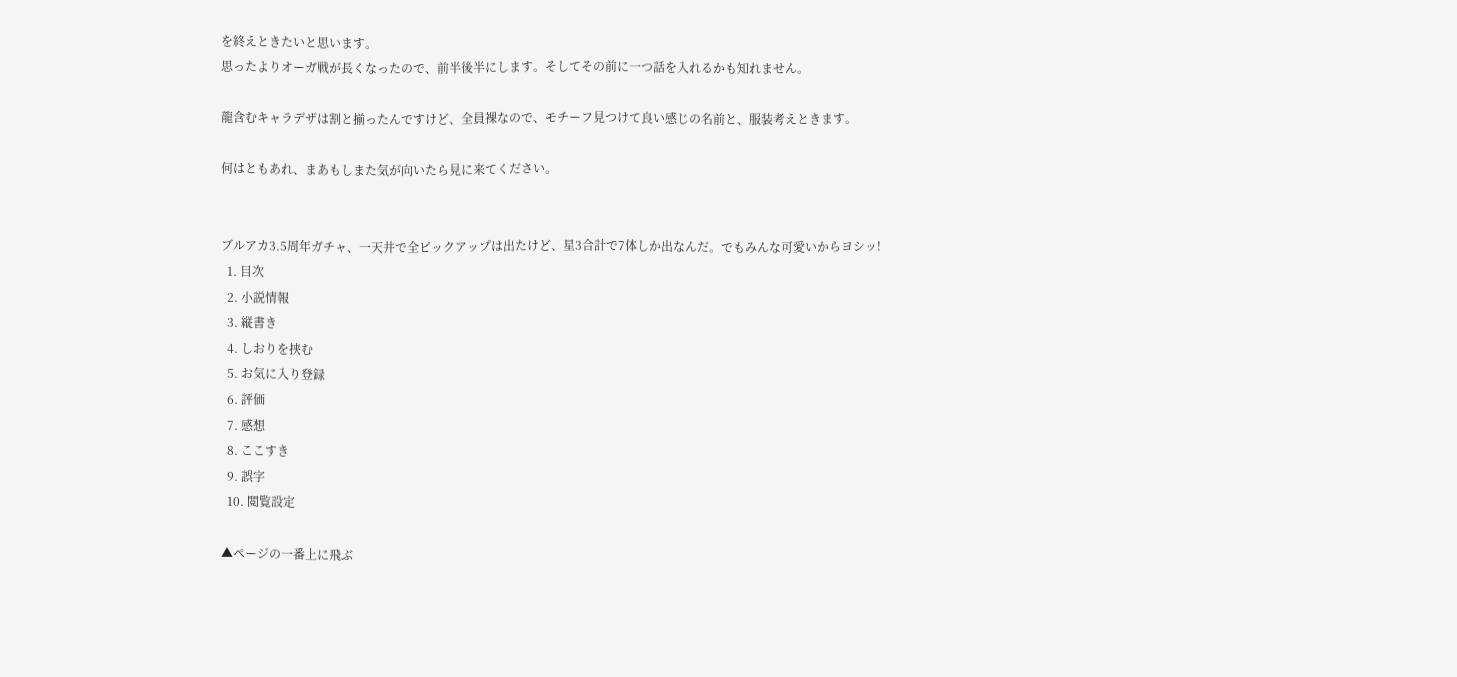を終えときたいと思います。
思ったよりオーガ戦が長くなったので、前半後半にします。そしてその前に一つ話を入れるかも知れません。

龍含むキャラデザは割と揃ったんですけど、全員裸なので、モチーフ見つけて良い感じの名前と、服装考えときます。

何はともあれ、まあもしまた気が向いたら見に来てください。


ブルアカ3.5周年ガチャ、一天井で全ピックアップは出たけど、星3合計で7体しか出なんだ。でもみんな可愛いからヨシッ!
  1. 目次
  2. 小説情報
  3. 縦書き
  4. しおりを挟む
  5. お気に入り登録
  6. 評価
  7. 感想
  8. ここすき
  9. 誤字
  10. 閲覧設定

▲ページの一番上に飛ぶ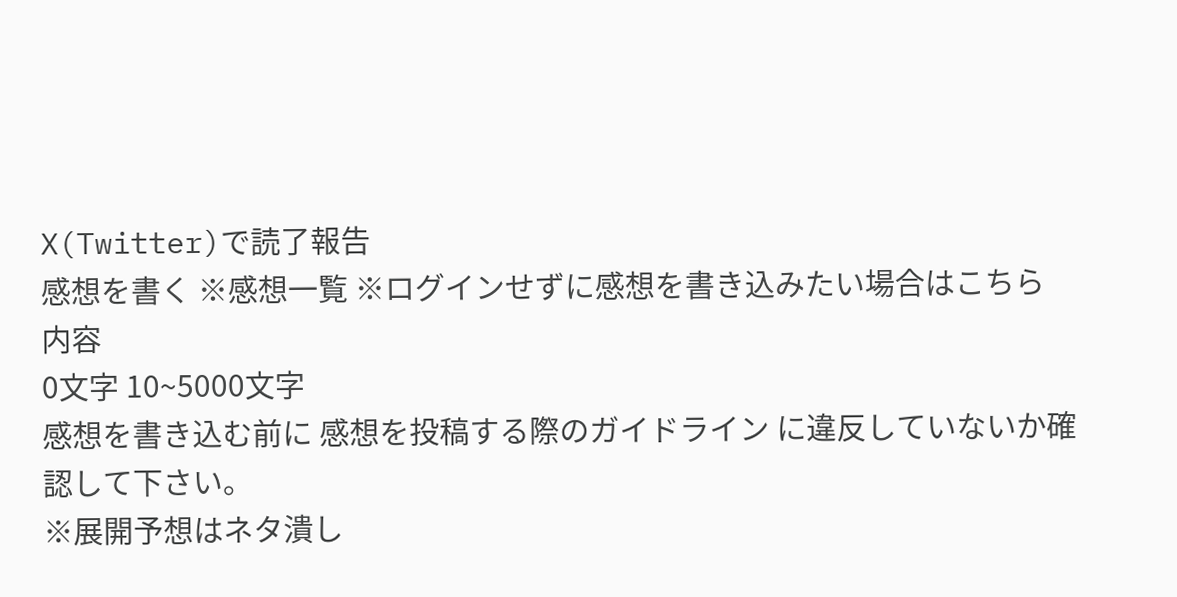X(Twitter)で読了報告
感想を書く ※感想一覧 ※ログインせずに感想を書き込みたい場合はこちら
内容
0文字 10~5000文字
感想を書き込む前に 感想を投稿する際のガイドライン に違反していないか確認して下さい。
※展開予想はネタ潰し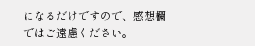になるだけですので、感想欄ではご遠慮ください。